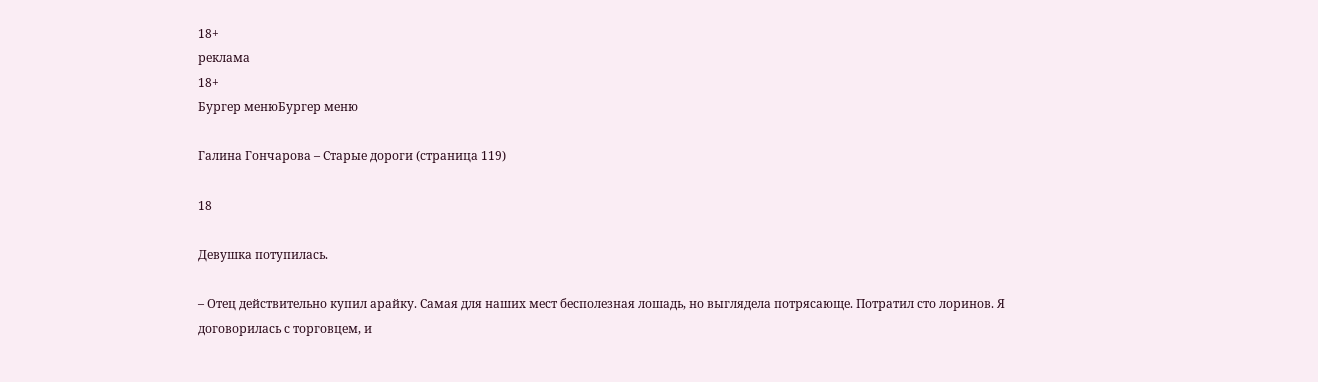18+
реклама
18+
Бургер менюБургер меню

Галина Гончарова – Старые дороги (страница 119)

18

Девушка потупилась.

– Отец действительно купил арайку. Самая для наших мест бесполезная лошадь, но выглядела потрясающе. Потратил сто лоринов. Я договорилась с торговцем, и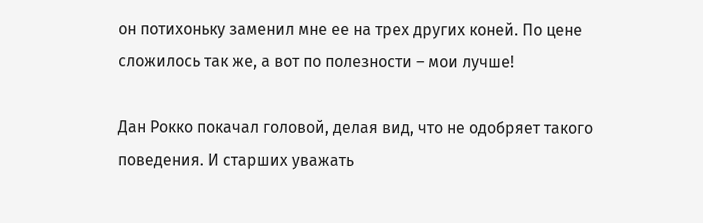он потихоньку заменил мне ее на трех других коней. По цене сложилось так же, а вот по полезности – мои лучше!

Дан Рокко покачал головой, делая вид, что не одобряет такого поведения. И старших уважать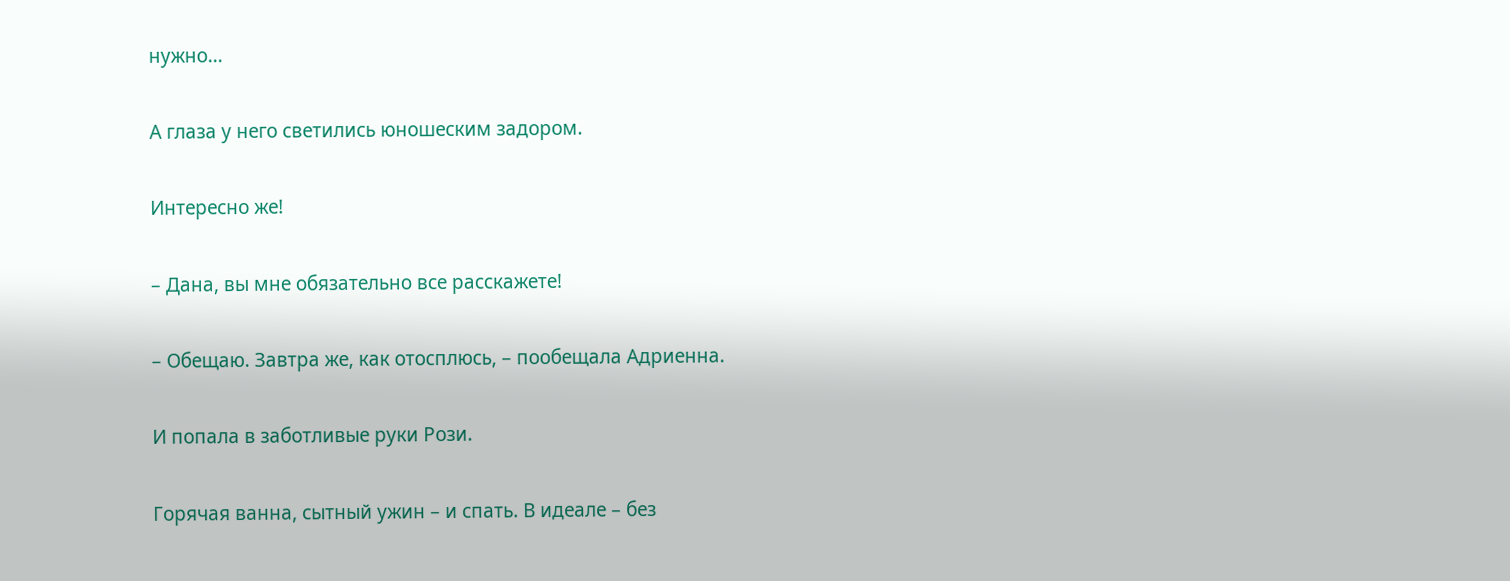нужно…

А глаза у него светились юношеским задором.

Интересно же!

– Дана, вы мне обязательно все расскажете!

– Обещаю. Завтра же, как отосплюсь, – пообещала Адриенна.

И попала в заботливые руки Рози.

Горячая ванна, сытный ужин – и спать. В идеале – без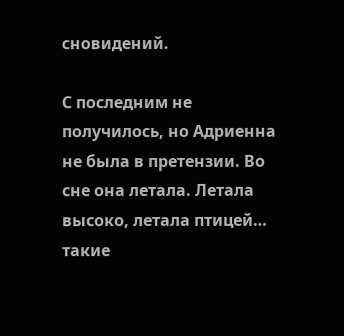сновидений.

С последним не получилось, но Адриенна не была в претензии. Во сне она летала. Летала высоко, летала птицей… такие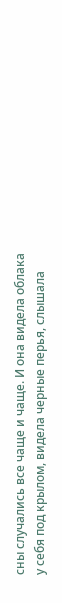сны случались все чаще и чаще. И она видела облака у себя под крылом, видела черные перья, слышала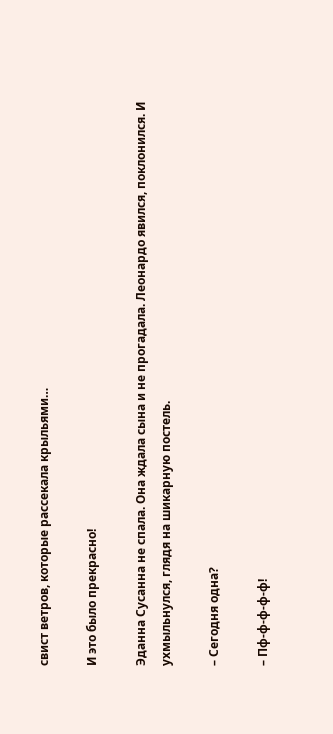свист ветров, которые рассекала крыльями…

И это было прекрасно!

Эданна Сусанна не спала. Она ждала сына и не прогадала. Леонардо явился, поклонился. И ухмыльнулся, глядя на шикарную постель.

– Сегодня одна?

– Пф-ф-ф-ф-ф!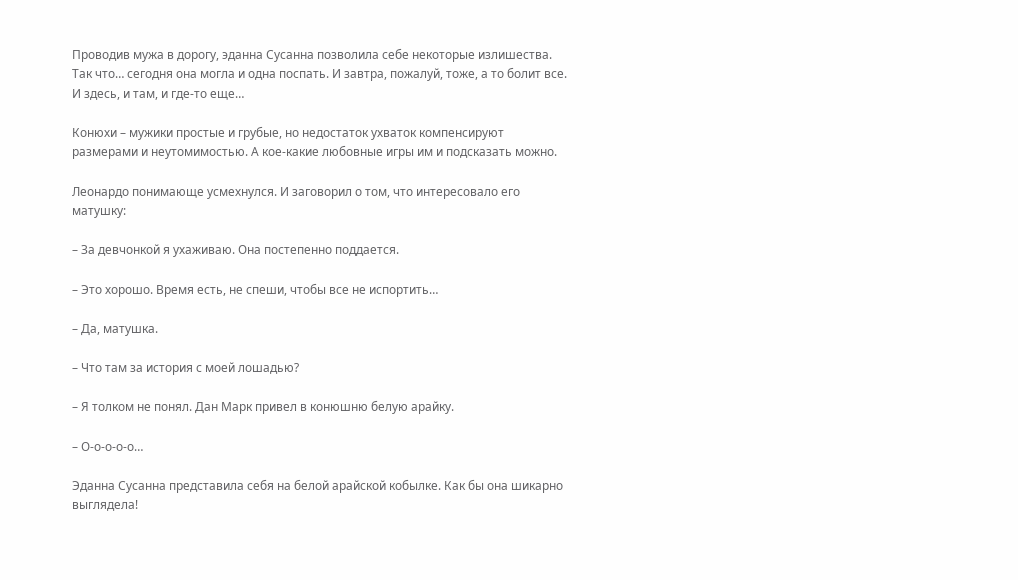Проводив мужа в дорогу, эданна Сусанна позволила себе некоторые излишества. Так что… сегодня она могла и одна поспать. И завтра, пожалуй, тоже, а то болит все. И здесь, и там, и где-то еще…

Конюхи – мужики простые и грубые, но недостаток ухваток компенсируют размерами и неутомимостью. А кое-какие любовные игры им и подсказать можно.

Леонардо понимающе усмехнулся. И заговорил о том, что интересовало его матушку:

– За девчонкой я ухаживаю. Она постепенно поддается.

– Это хорошо. Время есть, не спеши, чтобы все не испортить…

– Да, матушка.

– Что там за история с моей лошадью?

– Я толком не понял. Дан Марк привел в конюшню белую арайку.

– О-о-о-о-о…

Эданна Сусанна представила себя на белой арайской кобылке. Как бы она шикарно выглядела!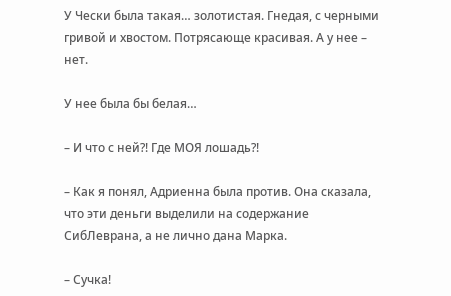У Чески была такая… золотистая. Гнедая, с черными гривой и хвостом. Потрясающе красивая. А у нее – нет.

У нее была бы белая…

– И что с ней?! Где МОЯ лошадь?!

– Как я понял, Адриенна была против. Она сказала, что эти деньги выделили на содержание СибЛеврана, а не лично дана Марка.

– Сучка!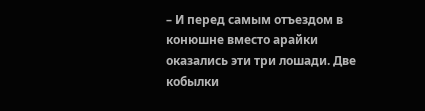– И перед самым отъездом в конюшне вместо арайки оказались эти три лошади. Две кобылки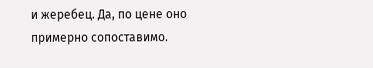и жеребец. Да, по цене оно примерно сопоставимо.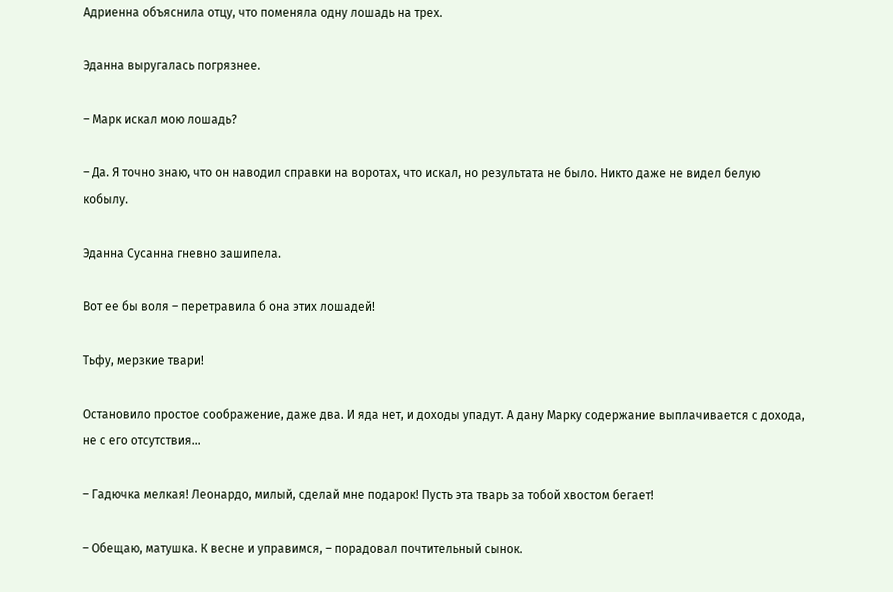Адриенна объяснила отцу, что поменяла одну лошадь на трех.

Эданна выругалась погрязнее.

– Марк искал мою лошадь?

– Да. Я точно знаю, что он наводил справки на воротах, что искал, но результата не было. Никто даже не видел белую кобылу.

Эданна Сусанна гневно зашипела.

Вот ее бы воля – перетравила б она этих лошадей!

Тьфу, мерзкие твари!

Остановило простое соображение, даже два. И яда нет, и доходы упадут. А дану Марку содержание выплачивается с дохода, не с его отсутствия…

– Гадючка мелкая! Леонардо, милый, сделай мне подарок! Пусть эта тварь за тобой хвостом бегает!

– Обещаю, матушка. К весне и управимся, – порадовал почтительный сынок.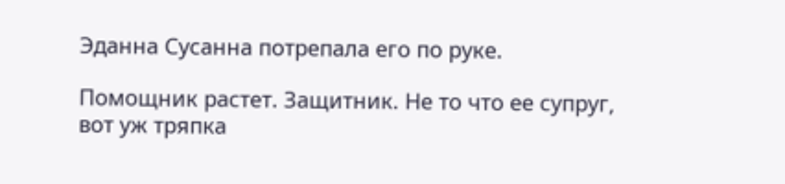Эданна Сусанна потрепала его по руке.

Помощник растет. Защитник. Не то что ее супруг, вот уж тряпка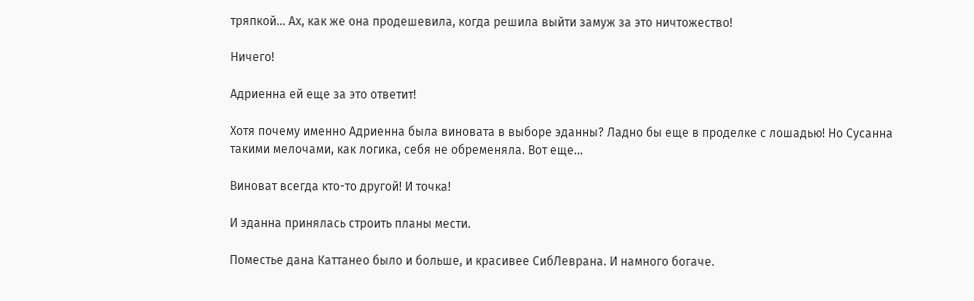тряпкой… Ах, как же она продешевила, когда решила выйти замуж за это ничтожество!

Ничего!

Адриенна ей еще за это ответит!

Хотя почему именно Адриенна была виновата в выборе эданны? Ладно бы еще в проделке с лошадью! Но Сусанна такими мелочами, как логика, себя не обременяла. Вот еще…

Виноват всегда кто-то другой! И точка!

И эданна принялась строить планы мести.

Поместье дана Каттанео было и больше, и красивее СибЛеврана. И намного богаче.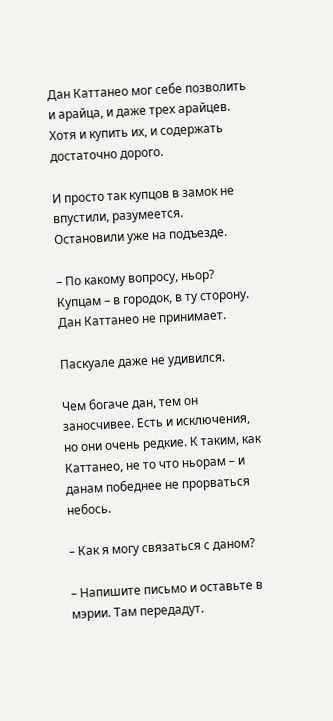Дан Каттанео мог себе позволить и арайца, и даже трех арайцев. Хотя и купить их, и содержать достаточно дорого.

И просто так купцов в замок не впустили, разумеется. Остановили уже на подъезде.

– По какому вопросу, ньор? Купцам – в городок, в ту сторону. Дан Каттанео не принимает.

Паскуале даже не удивился.

Чем богаче дан, тем он заносчивее. Есть и исключения, но они очень редкие. К таким, как Каттанео, не то что ньорам – и данам победнее не прорваться небось.

– Как я могу связаться с даном?

– Напишите письмо и оставьте в мэрии. Там передадут.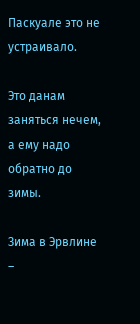Паскуале это не устраивало.

Это данам заняться нечем, а ему надо обратно до зимы.

Зима в Эрвлине –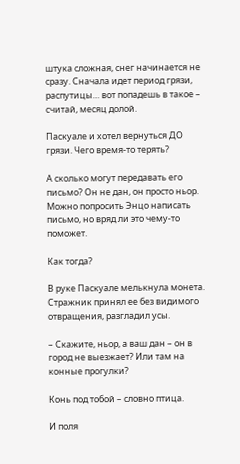штука сложная, снег начинается не сразу. Сначала идет период грязи, распутицы… вот попадешь в такое – считай, месяц долой.

Паскуале и хотел вернуться ДО грязи. Чего время-то терять?

А сколько могут передавать его письмо? Он не дан, он просто ньор. Можно попросить Энцо написать письмо, но вряд ли это чему-то поможет.

Как тогда?

В руке Паскуале мелькнула монета. Стражник принял ее без видимого отвращения, разгладил усы.

– Скажите, ньор, а ваш дан – он в город не выезжает? Или там на конные прогулки?

Конь под тобой – словно птица.

И поля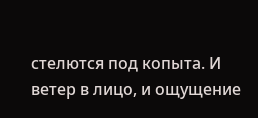стелются под копыта. И ветер в лицо, и ощущение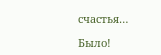счастья…

Было!